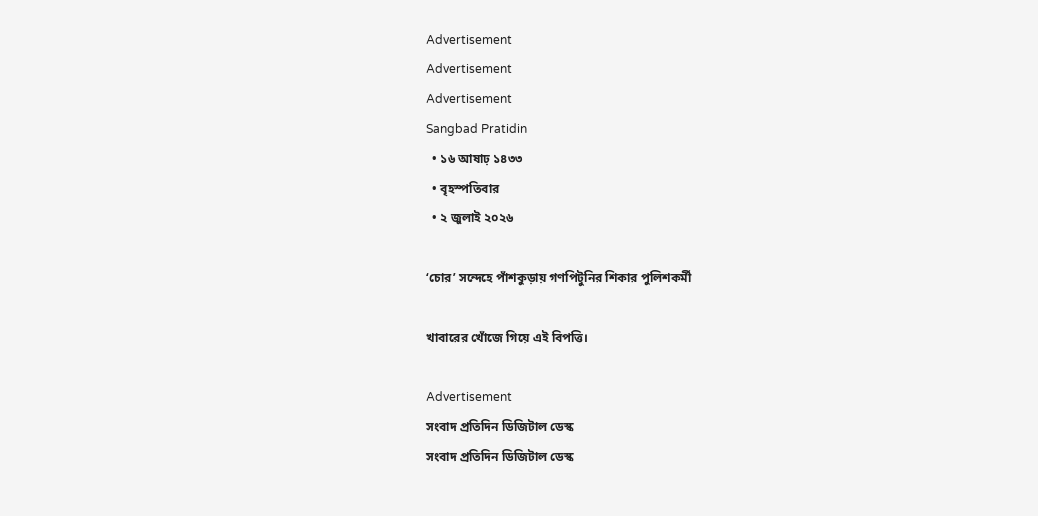Advertisement
Advertisement
Advertisement
Sangbad Pratidin
  • ১৬ আষাঢ় ১৪৩৩
  • বৃহস্পতিবার
  • ২ জুলাই ২০২৬

‘চোর’ সন্দেহে পাঁশকুড়ায় গণপিটুনির শিকার পুলিশকর্মী

খাবারের খোঁজে গিয়ে এই বিপত্তি।

Advertisement
সংবাদ প্রতিদিন ডিজিটাল ডেস্ক
সংবাদ প্রতিদিন ডিজিটাল ডেস্ক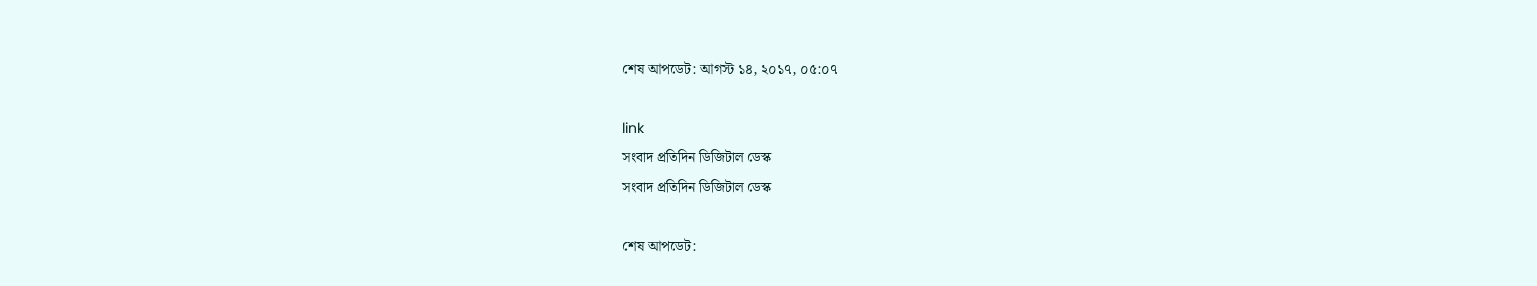শেষ আপডেট: আগস্ট ১৪, ২০১৭, ০৫:০৭

link
সংবাদ প্রতিদিন ডিজিটাল ডেস্ক
সংবাদ প্রতিদিন ডিজিটাল ডেস্ক

শেষ আপডেট: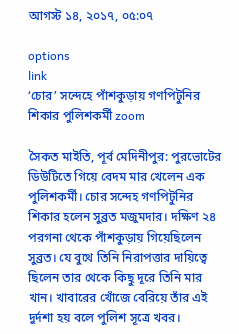আগস্ট ১৪, ২০১৭, ০৫:০৭

options
link
‘চোর’ সন্দেহে পাঁশকুড়ায় গণপিটুনির শিকার পুলিশকর্মী zoom

সৈকত মাইতি, পূর্ব মেদিনীপুর: পুরভোটের ডিউটিতে গিয়ে বেদম মার খেলেন এক পুলিশকর্মী। চোর সন্দেহ গণপিটুনির শিকার হলেন সুব্রত মজুমদার। দক্ষিণ ২৪ পরগনা থেকে পাঁশকুড়ায় গিয়েছিলেন সুব্রত। যে বুথে তিনি নিরাপত্তার দায়িত্বে ছিলেন তার থেকে কিছু দূরে তিনি মার খান। খাবারের খোঁজে বেরিয়ে তাঁর এই দুর্দশা হয় বলে পুলিশ সূত্রে খবর।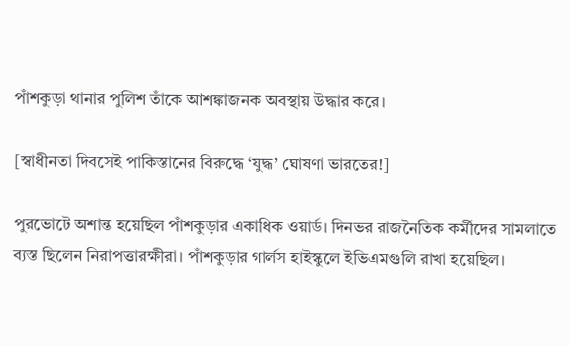পাঁশকুড়া থানার পুলিশ তাঁকে আশঙ্কাজনক অবস্থায় উদ্ধার করে।

[স্বাধীনতা দিবসেই পাকিস্তানের বিরুদ্ধে ‘যুদ্ধ’ ঘোষণা ভারতের!]

পুরভোটে অশান্ত হয়েছিল পাঁশকুড়ার একাধিক ওয়ার্ড। দিনভর রাজনৈতিক কর্মীদের সামলাতে ব্যস্ত ছিলেন নিরাপত্তারক্ষীরা। পাঁশকুড়ার গার্লস হাইস্কুলে ইভিএমগুলি রাখা হয়েছিল।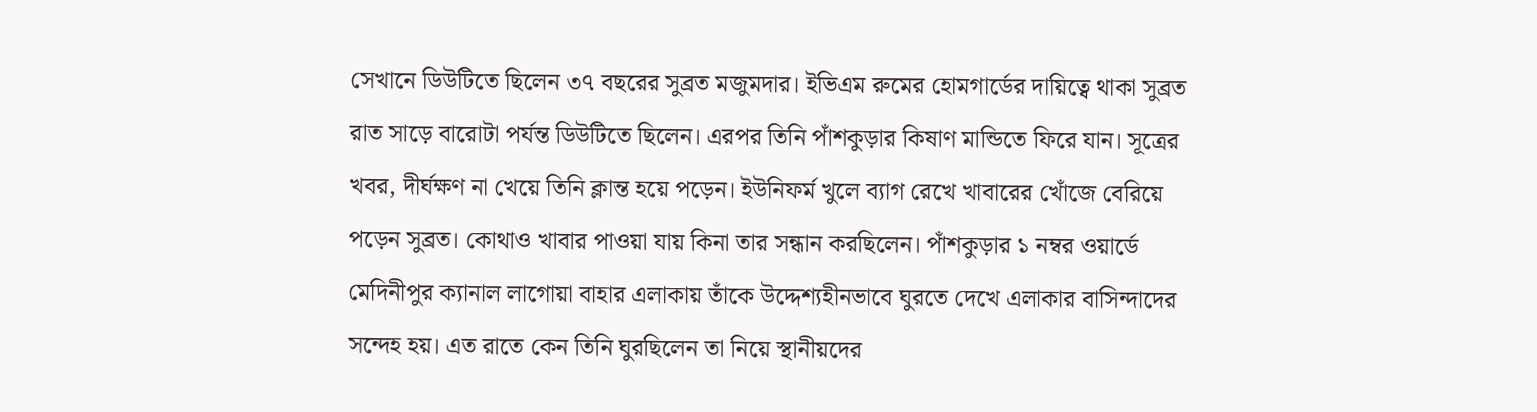সেখানে ডিউটিতে ছিলেন ৩৭ বছরের সুব্রত মজুমদার। ইভিএম রুমের হোমগার্ডের দায়িত্বে থাকা সুব্রত রাত সাড়ে বারোটা পর্যন্ত ডিউটিতে ছিলেন। এরপর তিনি পাঁশকুড়ার কিষাণ মান্ডিতে ফিরে যান। সূত্রের খবর, দীর্ঘক্ষণ না খেয়ে তিনি ক্লান্ত হয়ে পড়েন। ইউনিফর্ম খুলে ব্যাগ রেখে খাবারের খোঁজে বেরিয়ে পড়েন সুব্রত। কোথাও খাবার পাওয়া যায় কিনা তার সন্ধান করছিলেন। পাঁশকুড়ার ১ নম্বর ওয়ার্ডে মেদিনীপুর ক্যানাল লাগোয়া বাহার এলাকায় তাঁকে উদ্দেশ্যহীনভাবে ঘুরতে দেখে এলাকার বাসিন্দাদের সন্দেহ হয়। এত রাতে কেন তিনি ঘুরছিলেন তা নিয়ে স্থানীয়দের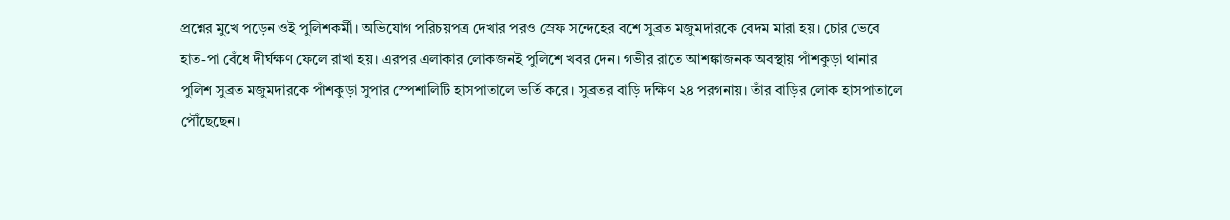প্রশ্নের মুখে পড়েন ওই পুলিশকর্মী। অভিযোগ পরিচয়পত্র দেখার পরও স্রেফ সন্দেহের বশে সুব্রত মজুমদারকে বেদম মারা হয়। চোর ভেবে হাত-পা বেঁধে দীর্ঘক্ষণ ফেলে রাখা হয়। এরপর এলাকার লোকজনই পুলিশে খবর দেন। গভীর রাতে আশঙ্কাজনক অবস্থায় পাঁশকুড়া থানার পুলিশ সুব্রত মজুমদারকে পাঁশকুড়া সুপার স্পেশালিটি হাসপাতালে ভর্তি করে। সুব্রতর বাড়ি দক্ষিণ ২৪ পরগনায়। তাঁর বাড়ির লোক হাসপাতালে পৌঁছেছেন।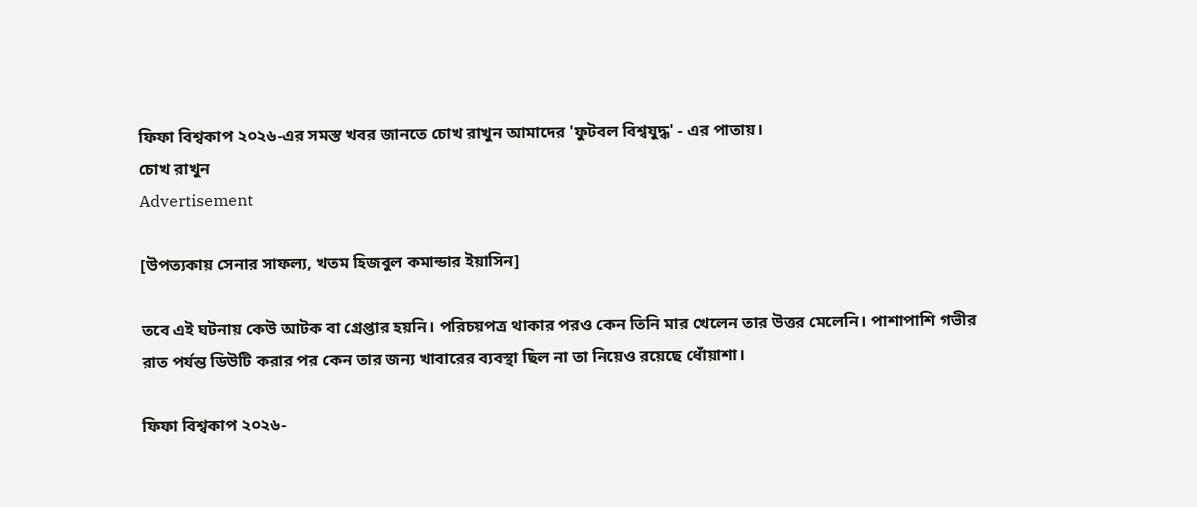ফিফা বিশ্বকাপ ২০২৬-এর সমস্ত খবর জানতে চোখ রাখুন আমাদের 'ফুটবল বিশ্বযুদ্ধ' - এর পাতায়।
চোখ রাখুন
Advertisement

[উপত্যকায় সেনার সাফল্য, খতম হিজবুল কমান্ডার ইয়াসিন]

তবে এই ঘটনায় কেউ আটক বা গ্রেপ্তার হয়নি। পরিচয়পত্র থাকার পরও কেন তিনি মার খেলেন তার উত্তর মেলেনি। পাশাপাশি গভীর রাত পর্যন্ত ডিউটি করার পর কেন তার জন্য খাবারের ব্যবস্থা ছিল না তা নিয়েও রয়েছে ধোঁয়াশা।

ফিফা বিশ্বকাপ ২০২৬-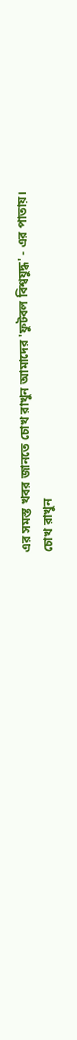এর সমস্ত খবর জানতে চোখ রাখুন আমাদের 'ফুটবল বিশ্বযুদ্ধ' - এর পাতায়।
চোখ রাখুন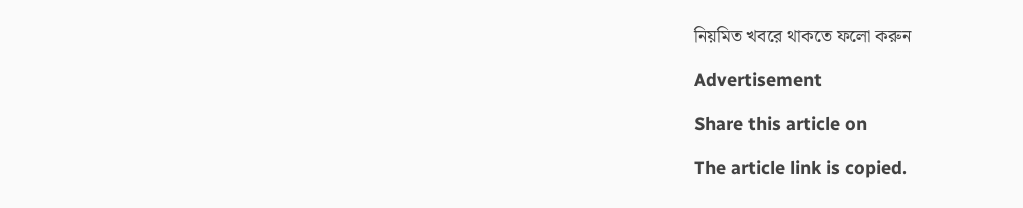নিয়মিত খবরে থাকতে ফলো করুন

Advertisement

Share this article on

The article link is copied.